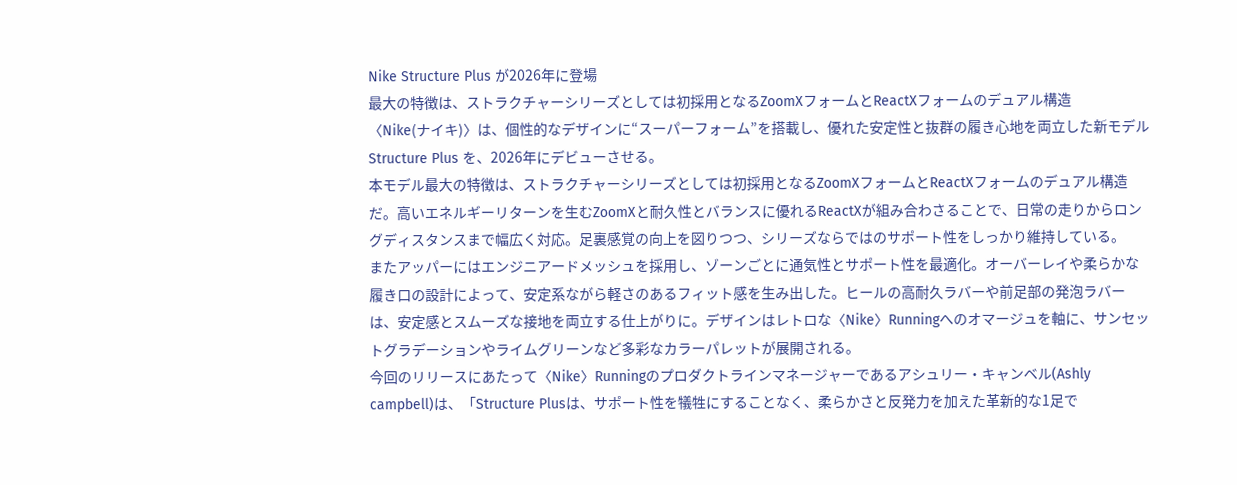Nike Structure Plus が2026年に登場
最大の特徴は、ストラクチャーシリーズとしては初採用となるZoomXフォームとReactXフォームのデュアル構造
〈Nike(ナイキ)〉は、個性的なデザインに“スーパーフォーム”を搭載し、優れた安定性と抜群の履き心地を両立した新モデル Structure Plus を、2026年にデビューさせる。
本モデル最大の特徴は、ストラクチャーシリーズとしては初採用となるZoomXフォームとReactXフォームのデュアル構造だ。高いエネルギーリターンを生むZoomXと耐久性とバランスに優れるReactXが組み合わさることで、日常の走りからロングディスタンスまで幅広く対応。足裏感覚の向上を図りつつ、シリーズならではのサポート性をしっかり維持している。
またアッパーにはエンジニアードメッシュを採用し、ゾーンごとに通気性とサポート性を最適化。オーバーレイや柔らかな履き口の設計によって、安定系ながら軽さのあるフィット感を生み出した。ヒールの高耐久ラバーや前足部の発泡ラバーは、安定感とスムーズな接地を両立する仕上がりに。デザインはレトロな〈Nike〉Runningへのオマージュを軸に、サンセットグラデーションやライムグリーンなど多彩なカラーパレットが展開される。
今回のリリースにあたって〈Nike〉Runningのプロダクトラインマネージャーであるアシュリー・キャンベル(Ashly campbell)は、「Structure Plusは、サポート性を犠牲にすることなく、柔らかさと反発力を加えた革新的な1足で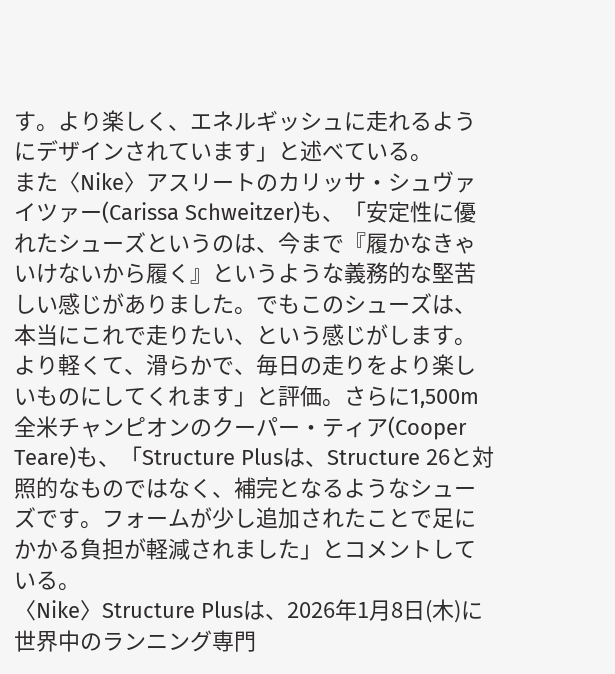す。より楽しく、エネルギッシュに走れるようにデザインされています」と述べている。
また〈Nike〉アスリートのカリッサ・シュヴァイツァー(Carissa Schweitzer)も、「安定性に優れたシューズというのは、今まで『履かなきゃいけないから履く』というような義務的な堅苦しい感じがありました。でもこのシューズは、本当にこれで走りたい、という感じがします。より軽くて、滑らかで、毎日の走りをより楽しいものにしてくれます」と評価。さらに1,500m全米チャンピオンのクーパー・ティア(Cooper Teare)も、「Structure Plusは、Structure 26と対照的なものではなく、補完となるようなシューズです。フォームが少し追加されたことで足にかかる負担が軽減されました」とコメントしている。
〈Nike〉Structure Plusは、2026年1月8日(木)に世界中のランニング専門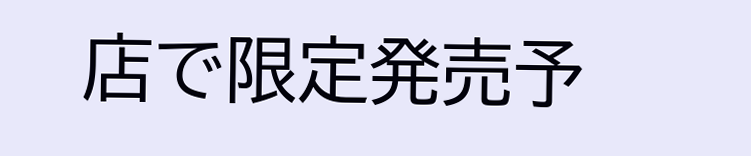店で限定発売予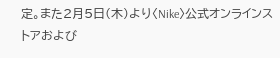定。また2月5日(木)より〈Nike〉公式オンラインストアおよび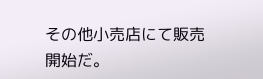その他小売店にて販売開始だ。